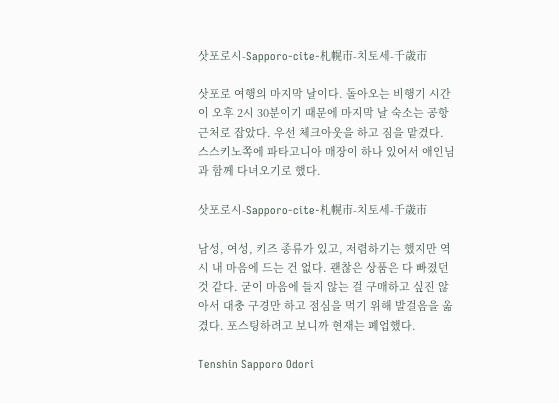삿포로시-Sapporo-cite-札幌市-치토세-千歳市

삿포로 여행의 마지막 날이다. 돌아오는 비행기 시간이 오후 2시 30분이기 때문에 마지막 날 숙소는 공항 근처로 잡았다. 우선 체크아웃을 하고 짐을 맡겼다. 스스키노쪽에 파타고니아 매장이 하나 있어서 애인님과 함께 다녀오기로 했다.

삿포로시-Sapporo-cite-札幌市-치토세-千歳市

남성, 여성, 키즈 종류가 있고, 저렴하기는 했지만 역시 내 마음에 드는 건 없다. 괜찮은 상품은 다 빠졌던 것 같다. 굳이 마음에 들지 않는 걸 구매하고 싶진 않아서 대충 구경만 하고 점심을 먹기 위해 발걸음을 옮겼다. 포스팅하려고 보니까 현재는 폐업했다.

Tenshin Sapporo Odori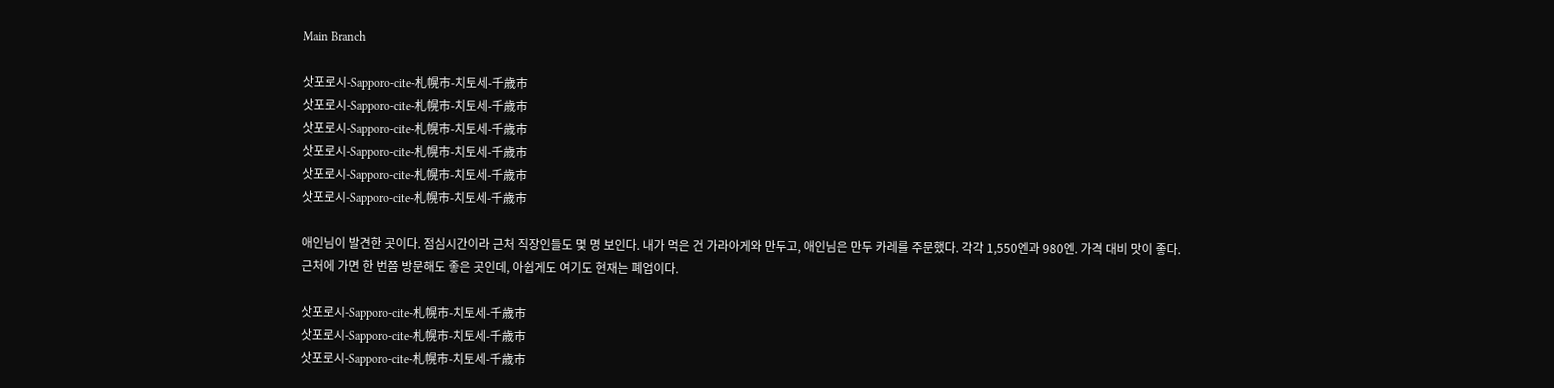Main Branch

삿포로시-Sapporo-cite-札幌市-치토세-千歳市
삿포로시-Sapporo-cite-札幌市-치토세-千歳市
삿포로시-Sapporo-cite-札幌市-치토세-千歳市
삿포로시-Sapporo-cite-札幌市-치토세-千歳市
삿포로시-Sapporo-cite-札幌市-치토세-千歳市
삿포로시-Sapporo-cite-札幌市-치토세-千歳市

애인님이 발견한 곳이다. 점심시간이라 근처 직장인들도 몇 명 보인다. 내가 먹은 건 가라아게와 만두고, 애인님은 만두 카레를 주문했다. 각각 1,550엔과 980엔. 가격 대비 맛이 좋다. 근처에 가면 한 번쯤 방문해도 좋은 곳인데, 아쉽게도 여기도 현재는 폐업이다.

삿포로시-Sapporo-cite-札幌市-치토세-千歳市
삿포로시-Sapporo-cite-札幌市-치토세-千歳市
삿포로시-Sapporo-cite-札幌市-치토세-千歳市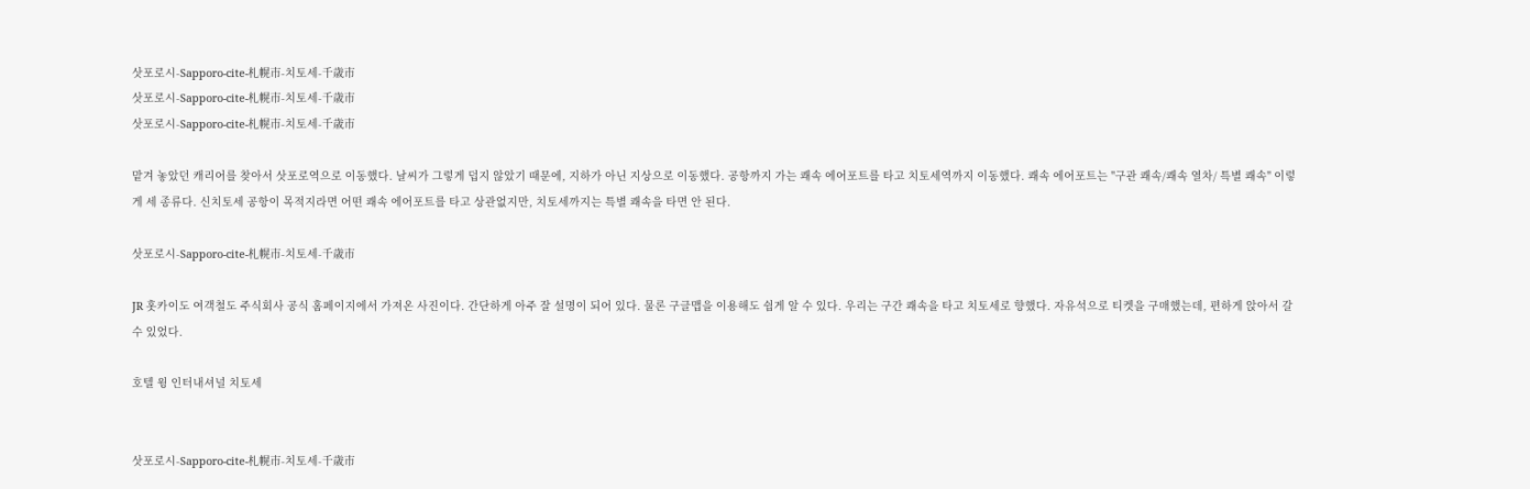삿포로시-Sapporo-cite-札幌市-치토세-千歳市
삿포로시-Sapporo-cite-札幌市-치토세-千歳市
삿포로시-Sapporo-cite-札幌市-치토세-千歳市

맡겨 놓았던 캐리어를 찾아서 삿포로역으로 이동했다. 날씨가 그렇게 덥지 않았기 때문에, 지하가 아닌 지상으로 이동했다. 공항까지 가는 쾌속 에어포트를 타고 치토세역까지 이동했다. 쾌속 에어포트는 "구관 쾌속/쾌속 열차/ 특별 쾌속" 이렇게 세 종류다. 신치토세 공항이 목적지라면 어떤 쾌속 에어포트를 타고 상관없지만, 치토세까지는 특별 쾌속을 타면 안 된다.

삿포로시-Sapporo-cite-札幌市-치토세-千歳市

JR 홋카이도 여객철도 주식회사 공식 홈페이지에서 가져온 사진이다. 간단하게 아주 잘 설명이 되어 있다. 물론 구글맵을 이용해도 쉽게 알 수 있다. 우리는 구간 쾌속을 타고 치토세로 향했다. 자유석으로 티켓을 구매했는데, 편하게 앉아서 갈 수 있었다.

호텔 윙 인터내셔널 치토세


삿포로시-Sapporo-cite-札幌市-치토세-千歳市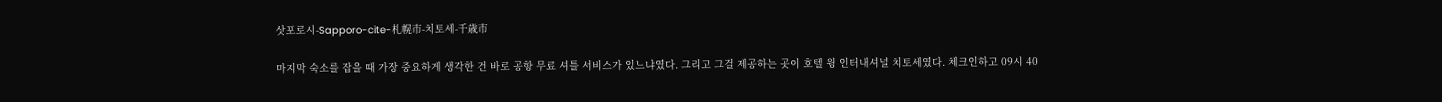삿포로시-Sapporo-cite-札幌市-치토세-千歳市

마지막 숙소를 잡을 때 가장 중요하게 생각한 건 바로 공항 무료 셔틀 서비스가 있느냐였다. 그리고 그걸 제공하는 곳이 호텔 윙 인터내셔널 치토세였다. 체크인하고 09시 40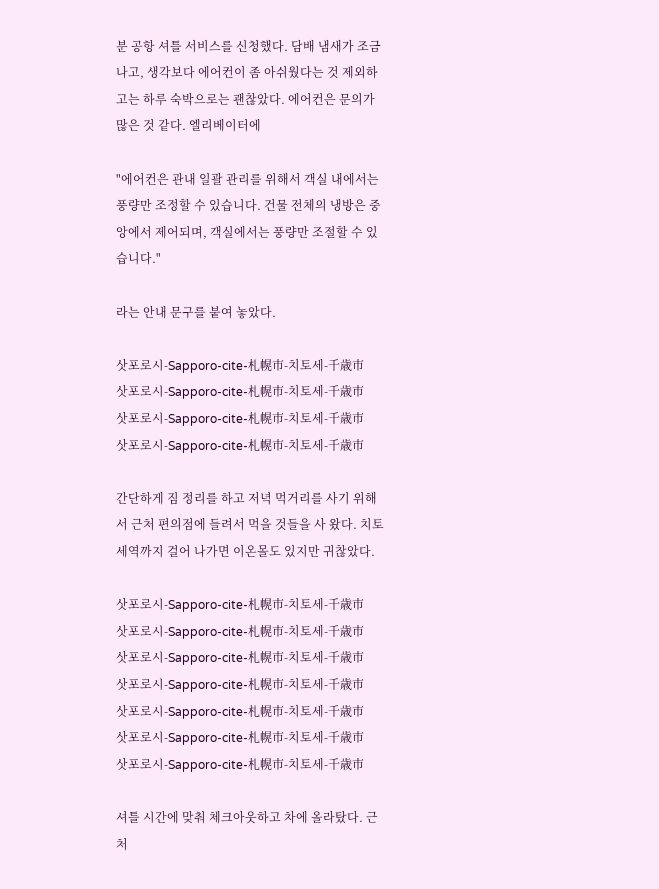분 공항 셔틀 서비스를 신청했다. 담배 냄새가 조금 나고, 생각보다 에어컨이 좀 아쉬웠다는 것 제외하고는 하루 숙박으로는 괜찮았다. 에어컨은 문의가 많은 것 같다. 엘리베이터에

"에어컨은 관내 일괄 관리를 위해서 객실 내에서는 풍량만 조정할 수 있습니다. 건물 전체의 냉방은 중앙에서 제어되며, 객실에서는 풍량만 조절할 수 있습니다."

라는 안내 문구를 붙여 놓았다.

삿포로시-Sapporo-cite-札幌市-치토세-千歳市
삿포로시-Sapporo-cite-札幌市-치토세-千歳市
삿포로시-Sapporo-cite-札幌市-치토세-千歳市
삿포로시-Sapporo-cite-札幌市-치토세-千歳市

간단하게 짐 정리를 하고 저녁 먹거리를 사기 위해서 근처 편의점에 들려서 먹을 것들을 사 왔다. 치토세역까지 걸어 나가면 이온몰도 있지만 귀찮았다.

삿포로시-Sapporo-cite-札幌市-치토세-千歳市
삿포로시-Sapporo-cite-札幌市-치토세-千歳市
삿포로시-Sapporo-cite-札幌市-치토세-千歳市
삿포로시-Sapporo-cite-札幌市-치토세-千歳市
삿포로시-Sapporo-cite-札幌市-치토세-千歳市
삿포로시-Sapporo-cite-札幌市-치토세-千歳市
삿포로시-Sapporo-cite-札幌市-치토세-千歳市

셔틀 시간에 맞춰 체크아웃하고 차에 올라탔다. 근처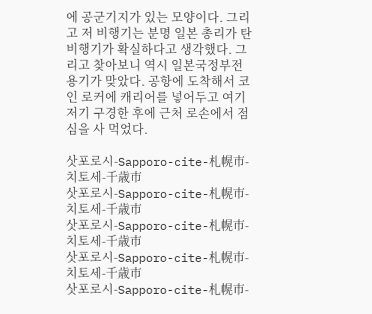에 공군기지가 있는 모양이다. 그리고 저 비행기는 분명 일본 총리가 탄 비행기가 확실하다고 생각했다. 그리고 찾아보니 역시 일본국정부전용기가 맞았다. 공항에 도착해서 코인 로커에 캐리어를 넣어두고 여기저기 구경한 후에 근처 로손에서 점심을 사 먹었다.

삿포로시-Sapporo-cite-札幌市-치토세-千歳市
삿포로시-Sapporo-cite-札幌市-치토세-千歳市
삿포로시-Sapporo-cite-札幌市-치토세-千歳市
삿포로시-Sapporo-cite-札幌市-치토세-千歳市
삿포로시-Sapporo-cite-札幌市-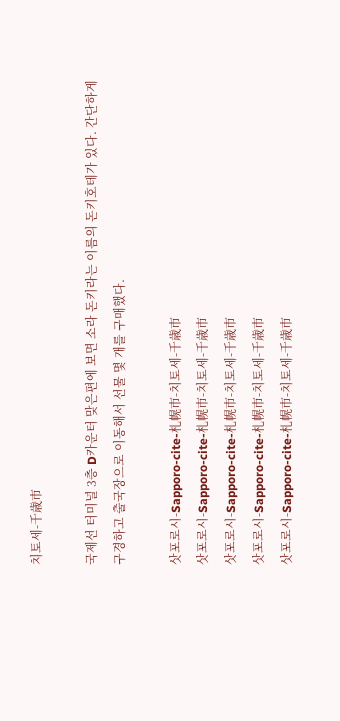치토세-千歳市

국제선 터미널 3층 D카운터 맞은편에 보면 소라 돈키라는 이름의 돈키호테가 있다. 간단하게 구경하고 출국장으로 이동해서 선물 몇 개를 구매했다.

삿포로시-Sapporo-cite-札幌市-치토세-千歳市
삿포로시-Sapporo-cite-札幌市-치토세-千歳市
삿포로시-Sapporo-cite-札幌市-치토세-千歳市
삿포로시-Sapporo-cite-札幌市-치토세-千歳市
삿포로시-Sapporo-cite-札幌市-치토세-千歳市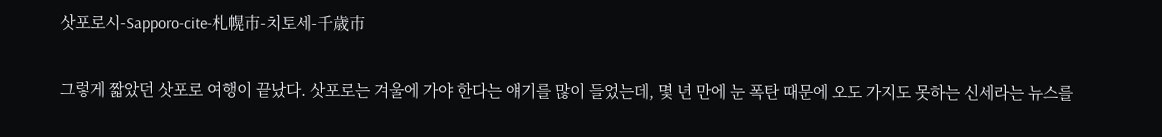삿포로시-Sapporo-cite-札幌市-치토세-千歳市

그렇게 짧았던 삿포로 여행이 끝났다. 삿포로는 겨울에 가야 한다는 얘기를 많이 들었는데, 몇 년 만에 눈 폭탄 때문에 오도 가지도 못하는 신세라는 뉴스를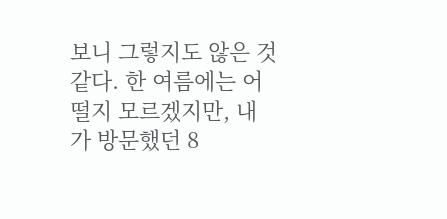보니 그렇지도 않은 것 같다. 한 여름에는 어떨지 모르겠지만, 내가 방문했던 8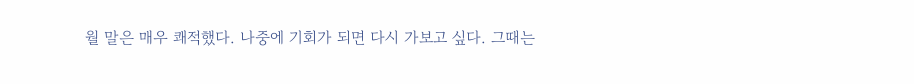월 말은 매우 쾌적했다. 나중에 기회가 되면 다시 가보고 싶다. 그때는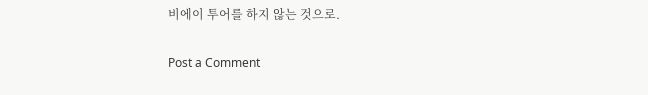비에이 투어를 하지 않는 것으로.

Post a Comment